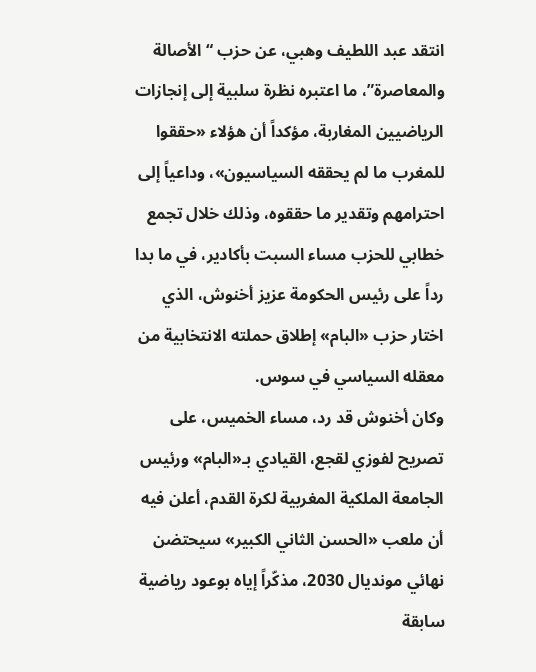انتقد عبد اللطيف وهبي، عن حزب “الأصالة والمعاصرة”، ما اعتبره نظرة سلبية إلى إنجازات الرياضيين المغاربة، مؤكداً أن هؤلاء «حققوا للمغرب ما لم يحققه السياسيون»، وداعياً إلى احترامهم وتقدير ما حققوه، وذلك خلال تجمع خطابي للحزب مساء السبت بأكادير، في ما بدا رداً على رئيس الحكومة عزيز أخنوش، الذي اختار حزب «البام» إطلاق حملته الانتخابية من معقله السياسي في سوس.
وكان أخنوش قد رد، مساء الخميس، على تصريح لفوزي لقجع، القيادي بـ«البام» ورئيس الجامعة الملكية المغربية لكرة القدم، أعلن فيه أن ملعب «الحسن الثاني الكبير» سيحتضن نهائي مونديال 2030، مذكّراً إياه بوعود رياضية سابقة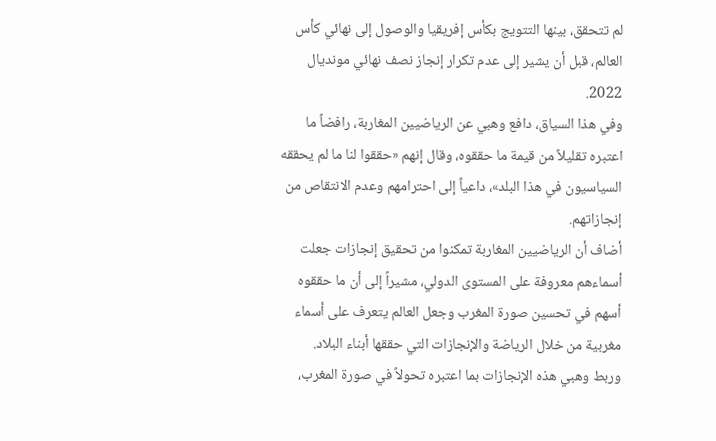لم تتحقق، بينها التتويج بكأس إفريقيا والوصول إلى نهائي كأس العالم، قبل أن يشير إلى عدم تكرار إنجاز نصف نهائي مونديال 2022.
وفي هذا السياق، دافع وهبي عن الرياضيين المغاربة، رافضاً ما اعتبره تقليلاً من قيمة ما حققوه، وقال إنهم «حققوا لنا ما لم يحققه السياسيون في هذا البلد»، داعياً إلى احترامهم وعدم الانتقاص من إنجازاتهم.
أضاف أن الرياضيين المغاربة تمكنوا من تحقيق إنجازات جعلت أسماءهم معروفة على المستوى الدولي، مشيراً إلى أن ما حققوه أسهم في تحسين صورة المغرب وجعل العالم يتعرف على أسماء مغربية من خلال الرياضة والإنجازات التي حققها أبناء البلاد.
وربط وهبي هذه الإنجازات بما اعتبره تحولاً في صورة المغرب،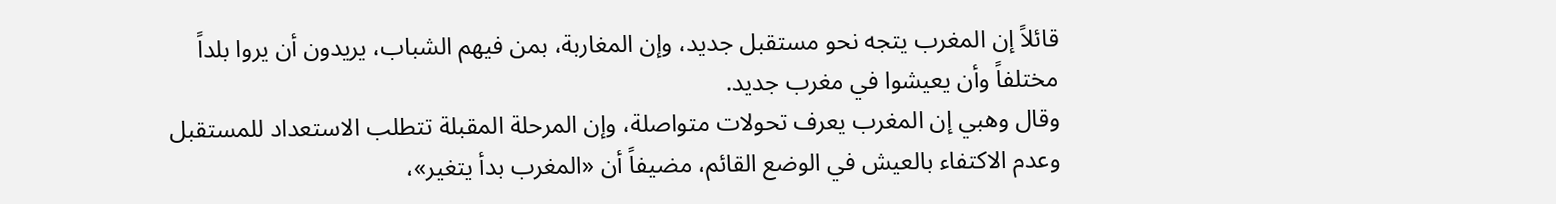قائلاً إن المغرب يتجه نحو مستقبل جديد، وإن المغاربة، بمن فيهم الشباب، يريدون أن يروا بلداً مختلفاً وأن يعيشوا في مغرب جديد.
وقال وهبي إن المغرب يعرف تحولات متواصلة، وإن المرحلة المقبلة تتطلب الاستعداد للمستقبل وعدم الاكتفاء بالعيش في الوضع القائم، مضيفاً أن «المغرب بدأ يتغير»،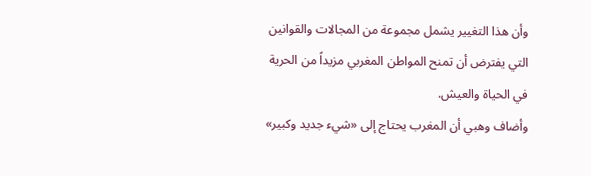وأن هذا التغيير يشمل مجموعة من المجالات والقوانين التي يفترض أن تمنح المواطن المغربي مزيداً من الحرية في الحياة والعيش.
وأضاف وهبي أن المغرب يحتاج إلى «شيء جديد وكبير»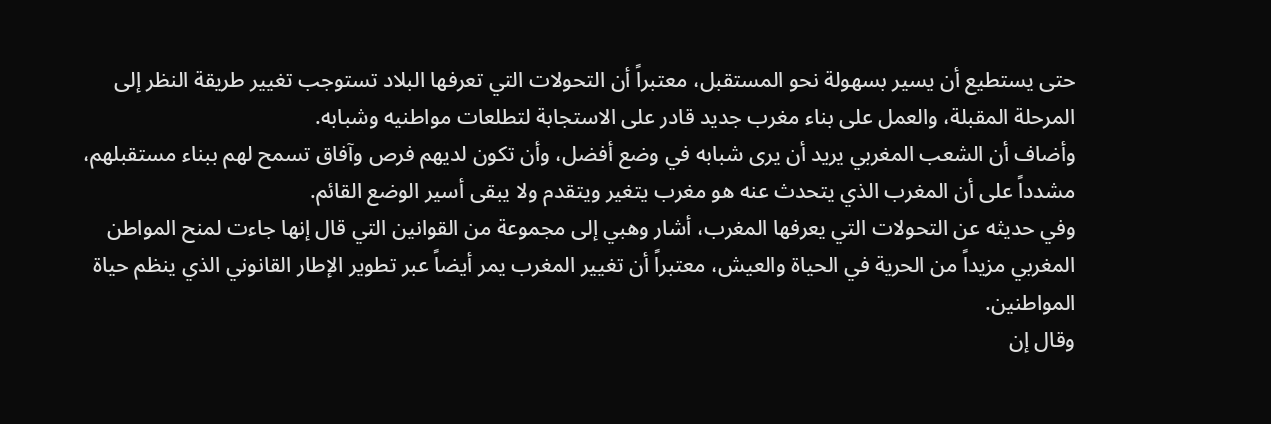حتى يستطيع أن يسير بسهولة نحو المستقبل، معتبراً أن التحولات التي تعرفها البلاد تستوجب تغيير طريقة النظر إلى المرحلة المقبلة، والعمل على بناء مغرب جديد قادر على الاستجابة لتطلعات مواطنيه وشبابه.
وأضاف أن الشعب المغربي يريد أن يرى شبابه في وضع أفضل، وأن تكون لديهم فرص وآفاق تسمح لهم ببناء مستقبلهم، مشدداً على أن المغرب الذي يتحدث عنه هو مغرب يتغير ويتقدم ولا يبقى أسير الوضع القائم.
وفي حديثه عن التحولات التي يعرفها المغرب، أشار وهبي إلى مجموعة من القوانين التي قال إنها جاءت لمنح المواطن المغربي مزيداً من الحرية في الحياة والعيش، معتبراً أن تغيير المغرب يمر أيضاً عبر تطوير الإطار القانوني الذي ينظم حياة المواطنين.
وقال إن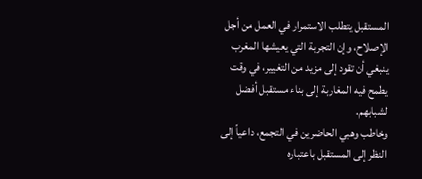المستقبل يتطلب الاستمرار في العمل من أجل الإصلاح، وإن التجربة التي يعيشها المغرب ينبغي أن تقود إلى مزيد من التغيير، في وقت يطمح فيه المغاربة إلى بناء مستقبل أفضل لشبابهم.
وخاطب وهبي الحاضرين في التجمع، داعياً إلى النظر إلى المستقبل باعتباره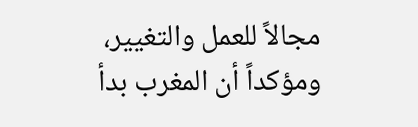مجالاً للعمل والتغيير، ومؤكداً أن المغرب بدأ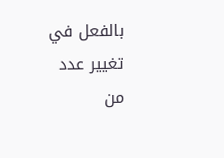بالفعل في تغيير عدد من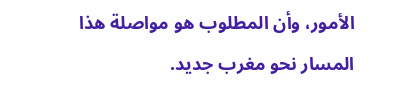الأمور، وأن المطلوب هو مواصلة هذا المسار نحو مغرب جديد.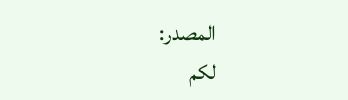المصدر:
لكم